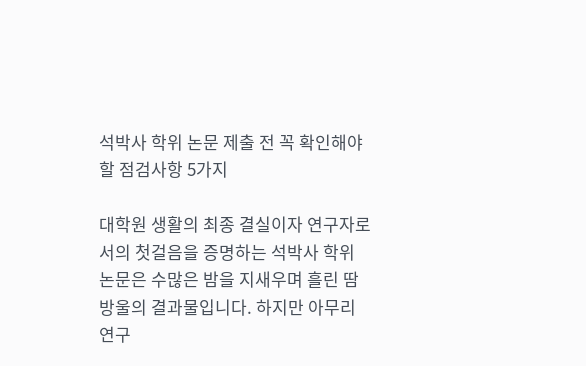석박사 학위 논문 제출 전 꼭 확인해야 할 점검사항 5가지

대학원 생활의 최종 결실이자 연구자로서의 첫걸음을 증명하는 석박사 학위 논문은 수많은 밤을 지새우며 흘린 땀방울의 결과물입니다. 하지만 아무리 연구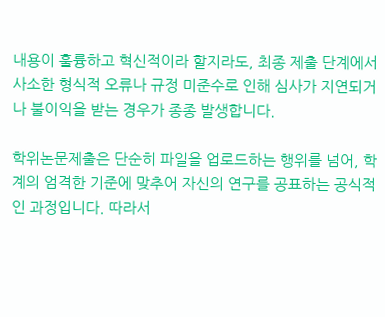내용이 훌륭하고 혁신적이라 할지라도, 최종 제출 단계에서 사소한 형식적 오류나 규정 미준수로 인해 심사가 지연되거나 불이익을 받는 경우가 종종 발생합니다.

학위논문제출은 단순히 파일을 업로드하는 행위를 넘어, 학계의 엄격한 기준에 맞추어 자신의 연구를 공표하는 공식적인 과정입니다. 따라서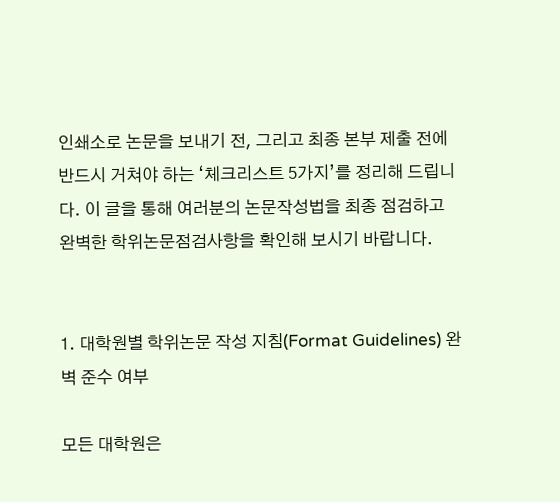인쇄소로 논문을 보내기 전, 그리고 최종 본부 제출 전에 반드시 거쳐야 하는 ‘체크리스트 5가지’를 정리해 드립니다. 이 글을 통해 여러분의 논문작성법을 최종 점검하고 완벽한 학위논문점검사항을 확인해 보시기 바랍니다.


1. 대학원별 학위논문 작성 지침(Format Guidelines) 완벽 준수 여부

모든 대학원은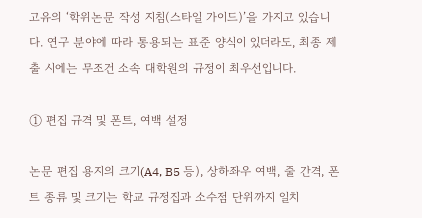고유의 ‘학위논문 작성 지침(스타일 가이드)’을 가지고 있습니다. 연구 분야에 따라 통용되는 표준 양식이 있더라도, 최종 제출 시에는 무조건 소속 대학원의 규정이 최우선입니다.

① 편집 규격 및 폰트, 여백 설정

논문 편집 용지의 크기(A4, B5 등), 상하좌우 여백, 줄 간격, 폰트 종류 및 크기는 학교 규정집과 소수점 단위까지 일치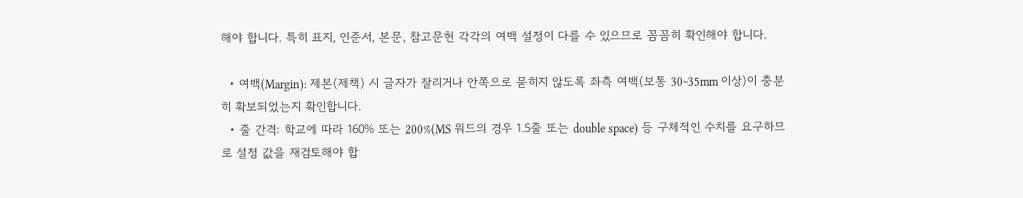해야 합니다. 특히 표지, 인준서, 본문, 참고문헌 각각의 여백 설정이 다를 수 있으므로 꼼꼼히 확인해야 합니다.

  • 여백(Margin): 제본(제책) 시 글자가 잘리거나 안쪽으로 묻히지 않도록 좌측 여백(보통 30~35mm 이상)이 충분히 확보되었는지 확인합니다.
  • 줄 간격: 학교에 따라 160% 또는 200%(MS 워드의 경우 1.5줄 또는 double space) 등 구체적인 수치를 요구하므로 설정 값을 재검토해야 합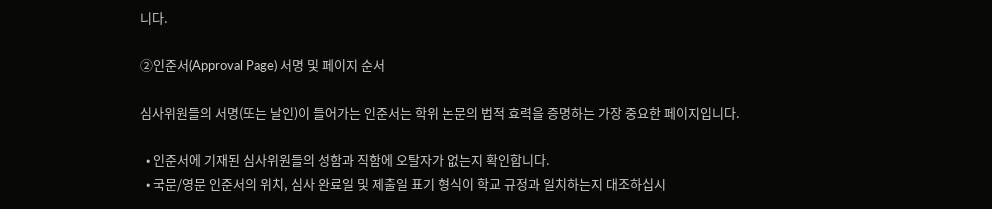니다.

②인준서(Approval Page) 서명 및 페이지 순서

심사위원들의 서명(또는 날인)이 들어가는 인준서는 학위 논문의 법적 효력을 증명하는 가장 중요한 페이지입니다.

  • 인준서에 기재된 심사위원들의 성함과 직함에 오탈자가 없는지 확인합니다.
  • 국문/영문 인준서의 위치, 심사 완료일 및 제출일 표기 형식이 학교 규정과 일치하는지 대조하십시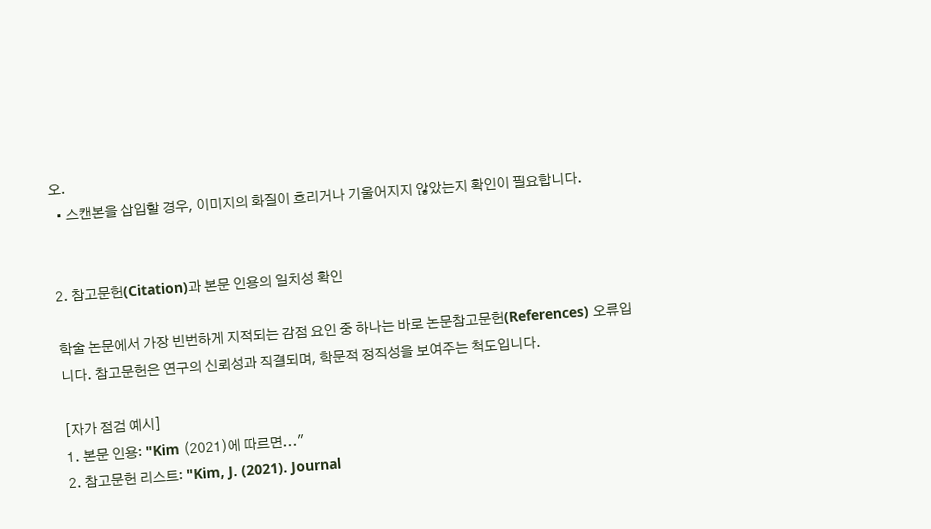오.
  • 스캔본을 삽입할 경우, 이미지의 화질이 흐리거나 기울어지지 않았는지 확인이 필요합니다.


2. 참고문헌(Citation)과 본문 인용의 일치성 확인

학술 논문에서 가장 빈번하게 지적되는 감점 요인 중 하나는 바로 논문참고문헌(References) 오류입니다. 참고문헌은 연구의 신뢰성과 직결되며, 학문적 정직성을 보여주는 척도입니다.

[자가 점검 예시]
1. 본문 인용: "Kim (2021)에 따르면..."
2. 참고문헌 리스트: "Kim, J. (2021). Journal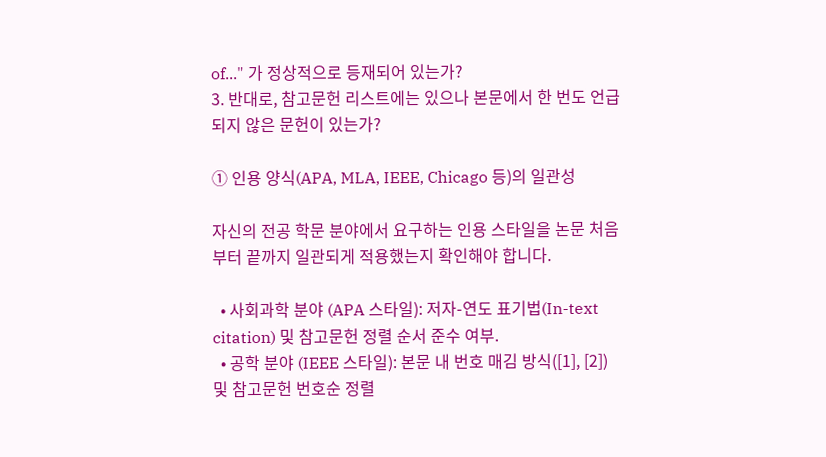of..." 가 정상적으로 등재되어 있는가?
3. 반대로, 참고문헌 리스트에는 있으나 본문에서 한 번도 언급되지 않은 문헌이 있는가?

① 인용 양식(APA, MLA, IEEE, Chicago 등)의 일관성

자신의 전공 학문 분야에서 요구하는 인용 스타일을 논문 처음부터 끝까지 일관되게 적용했는지 확인해야 합니다.

  • 사회과학 분야 (APA 스타일): 저자-연도 표기법(In-text citation) 및 참고문헌 정렬 순서 준수 여부.
  • 공학 분야 (IEEE 스타일): 본문 내 번호 매김 방식([1], [2]) 및 참고문헌 번호순 정렬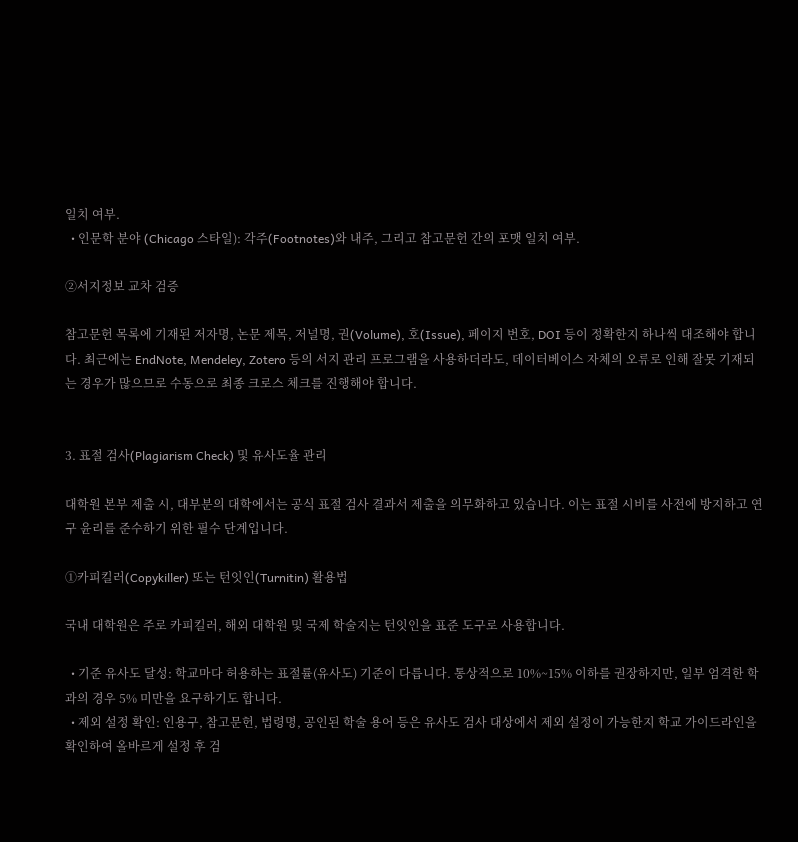일치 여부.
  • 인문학 분야 (Chicago 스타일): 각주(Footnotes)와 내주, 그리고 참고문헌 간의 포맷 일치 여부.

②서지정보 교차 검증

참고문헌 목록에 기재된 저자명, 논문 제목, 저널명, 권(Volume), 호(Issue), 페이지 번호, DOI 등이 정확한지 하나씩 대조해야 합니다. 최근에는 EndNote, Mendeley, Zotero 등의 서지 관리 프로그램을 사용하더라도, 데이터베이스 자체의 오류로 인해 잘못 기재되는 경우가 많으므로 수동으로 최종 크로스 체크를 진행해야 합니다.


3. 표절 검사(Plagiarism Check) 및 유사도율 관리

대학원 본부 제출 시, 대부분의 대학에서는 공식 표절 검사 결과서 제출을 의무화하고 있습니다. 이는 표절 시비를 사전에 방지하고 연구 윤리를 준수하기 위한 필수 단계입니다.

①카피킬러(Copykiller) 또는 턴잇인(Turnitin) 활용법

국내 대학원은 주로 카피킬러, 해외 대학원 및 국제 학술지는 턴잇인을 표준 도구로 사용합니다.

  • 기준 유사도 달성: 학교마다 허용하는 표절률(유사도) 기준이 다릅니다. 통상적으로 10%~15% 이하를 권장하지만, 일부 엄격한 학과의 경우 5% 미만을 요구하기도 합니다.
  • 제외 설정 확인: 인용구, 참고문헌, 법령명, 공인된 학술 용어 등은 유사도 검사 대상에서 제외 설정이 가능한지 학교 가이드라인을 확인하여 올바르게 설정 후 검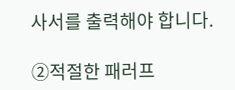사서를 출력해야 합니다.

②적절한 패러프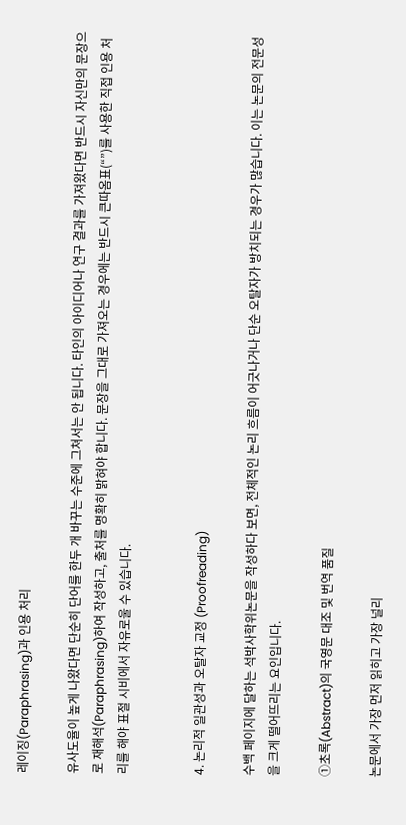레이징(Paraphrasing)과 인용 처리

유사도율이 높게 나왔다면 단순히 단어를 한두 개 바꾸는 수준에 그쳐서는 안 됩니다. 타인의 아이디어나 연구 결과를 가져왔다면 반드시 자신만의 문장으로 재해석(Paraphrasing)하여 작성하고, 출처를 명확히 밝혀야 합니다. 문장을 그대로 가져오는 경우에는 반드시 큰따옴표(“”)를 사용한 직접 인용 처리를 해야 표절 시비에서 자유로울 수 있습니다.


4. 논리적 일관성과 오탈자 교정 (Proofreading)

수백 페이지에 달하는 석박사학위논문을 작성하다 보면, 전체적인 논리 흐름이 어긋나거나 단순 오탈자가 방치되는 경우가 많습니다. 이는 논문의 전문성을 크게 떨어뜨리는 요인입니다.

①초록(Abstract)의 국영문 대조 및 번역 품질

논문에서 가장 먼저 읽히고 가장 널리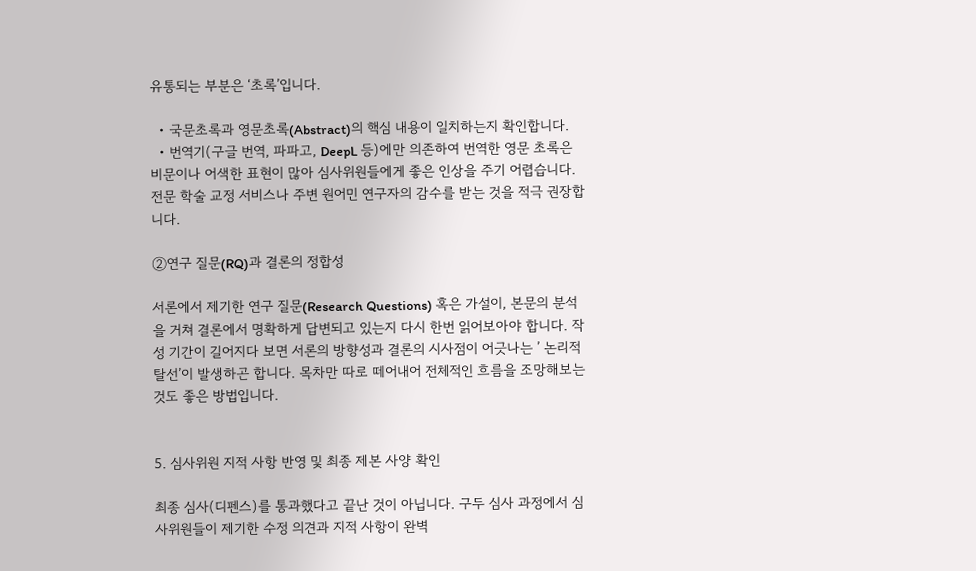유통되는 부분은 ‘초록’입니다.

  • 국문초록과 영문초록(Abstract)의 핵심 내용이 일치하는지 확인합니다.
  • 번역기(구글 번역, 파파고, DeepL 등)에만 의존하여 번역한 영문 초록은 비문이나 어색한 표현이 많아 심사위원들에게 좋은 인상을 주기 어렵습니다. 전문 학술 교정 서비스나 주변 원어민 연구자의 감수를 받는 것을 적극 권장합니다.

②연구 질문(RQ)과 결론의 정합성

서론에서 제기한 연구 질문(Research Questions) 혹은 가설이, 본문의 분석을 거쳐 결론에서 명확하게 답변되고 있는지 다시 한번 읽어보아야 합니다. 작성 기간이 길어지다 보면 서론의 방향성과 결론의 시사점이 어긋나는 ’ 논리적 탈선’이 발생하곤 합니다. 목차만 따로 떼어내어 전체적인 흐름을 조망해보는 것도 좋은 방법입니다.


5. 심사위원 지적 사항 반영 및 최종 제본 사양 확인

최종 심사(디펜스)를 통과했다고 끝난 것이 아닙니다. 구두 심사 과정에서 심사위원들이 제기한 수정 의견과 지적 사항이 완벽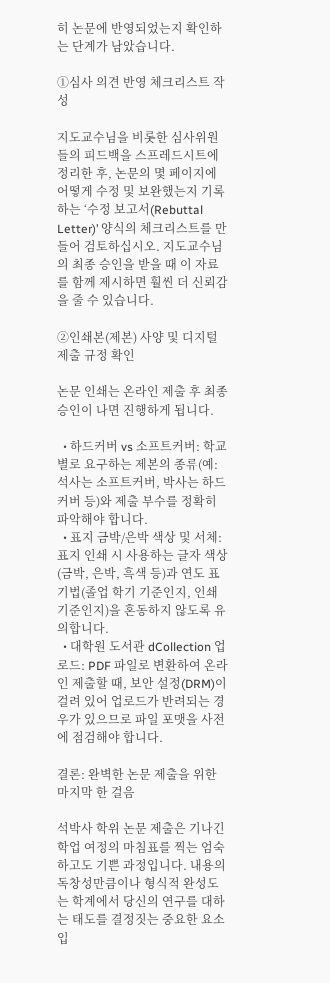히 논문에 반영되었는지 확인하는 단계가 남았습니다.

①심사 의견 반영 체크리스트 작성

지도교수님을 비롯한 심사위원들의 피드백을 스프레드시트에 정리한 후, 논문의 몇 페이지에 어떻게 수정 및 보완했는지 기록하는 ‘수정 보고서(Rebuttal Letter)’ 양식의 체크리스트를 만들어 검토하십시오. 지도교수님의 최종 승인을 받을 때 이 자료를 함께 제시하면 훨씬 더 신뢰감을 줄 수 있습니다.

②인쇄본(제본) 사양 및 디지털 제출 규정 확인

논문 인쇄는 온라인 제출 후 최종 승인이 나면 진행하게 됩니다.

  • 하드커버 vs 소프트커버: 학교별로 요구하는 제본의 종류(예: 석사는 소프트커버, 박사는 하드커버 등)와 제출 부수를 정확히 파악해야 합니다.
  • 표지 금박/은박 색상 및 서체: 표지 인쇄 시 사용하는 글자 색상(금박, 은박, 흑색 등)과 연도 표기법(졸업 학기 기준인지, 인쇄 기준인지)을 혼동하지 않도록 유의합니다.
  • 대학원 도서관 dCollection 업로드: PDF 파일로 변환하여 온라인 제출할 때, 보안 설정(DRM)이 걸려 있어 업로드가 반려되는 경우가 있으므로 파일 포맷을 사전에 점검해야 합니다.

결론: 완벽한 논문 제출을 위한 마지막 한 걸음

석박사 학위 논문 제출은 기나긴 학업 여정의 마침표를 찍는 엄숙하고도 기쁜 과정입니다. 내용의 독창성만큼이나 형식적 완성도는 학계에서 당신의 연구를 대하는 태도를 결정짓는 중요한 요소입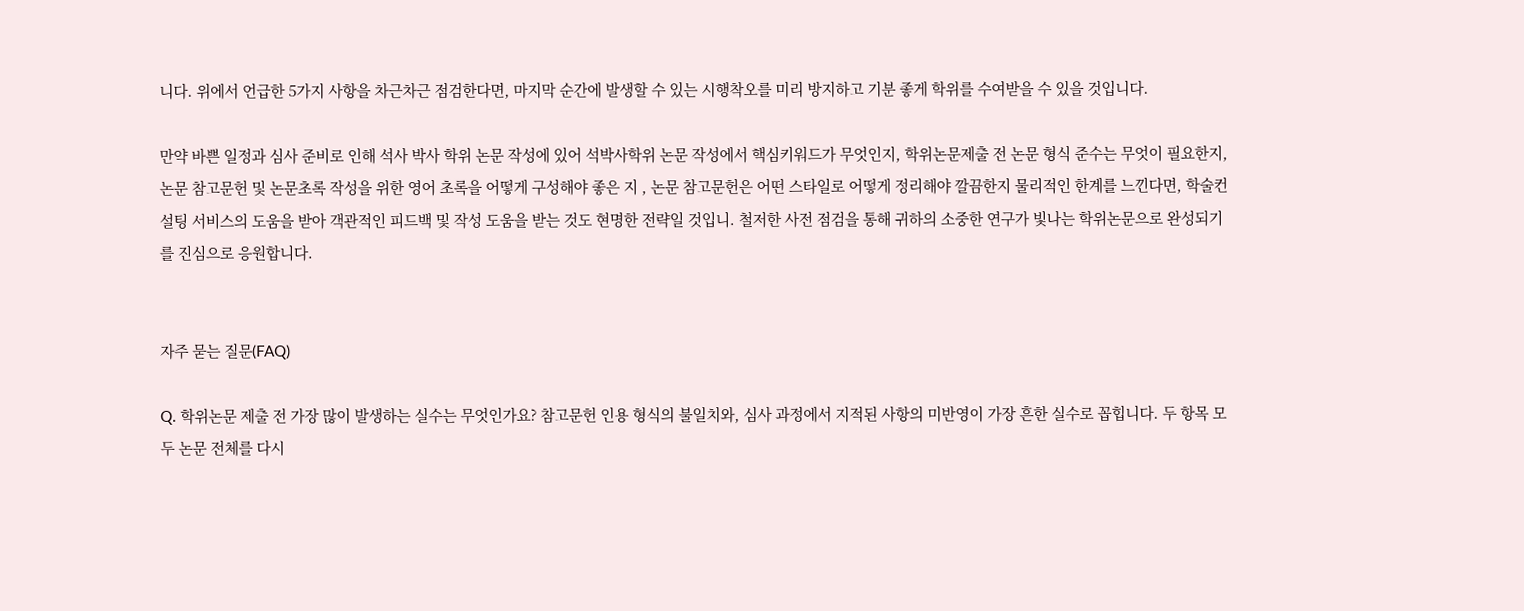니다. 위에서 언급한 5가지 사항을 차근차근 점검한다면, 마지막 순간에 발생할 수 있는 시행착오를 미리 방지하고 기분 좋게 학위를 수여받을 수 있을 것입니다.

만약 바쁜 일정과 심사 준비로 인해 석사 박사 학위 논문 작성에 있어 석박사학위 논문 작성에서 핵심키워드가 무엇인지, 학위논문제출 전 논문 형식 준수는 무엇이 필요한지, 논문 참고문헌 및 논문초록 작성을 위한 영어 초록을 어떻게 구성해야 좋은 지 , 논문 참고문헌은 어떤 스타일로 어떻게 정리해야 깔끔한지 물리적인 한계를 느낀다면, 학술컨설팅 서비스의 도움을 받아 객관적인 피드백 및 작성 도움을 받는 것도 현명한 전략일 것입니. 철저한 사전 점검을 통해 귀하의 소중한 연구가 빛나는 학위논문으로 완성되기를 진심으로 응원합니다.


자주 묻는 질문(FAQ)

Q. 학위논문 제출 전 가장 많이 발생하는 실수는 무엇인가요? 참고문헌 인용 형식의 불일치와, 심사 과정에서 지적된 사항의 미반영이 가장 흔한 실수로 꼽힙니다. 두 항목 모두 논문 전체를 다시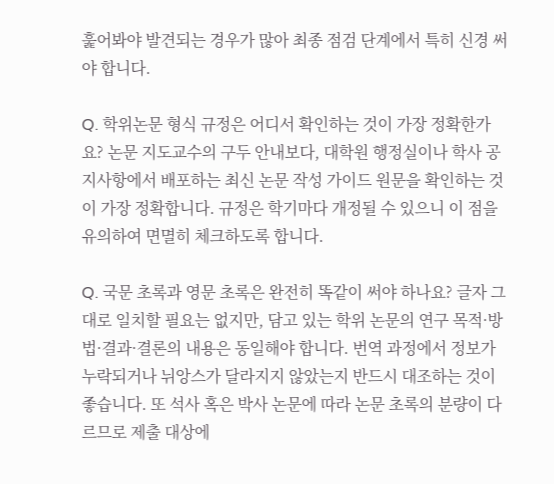훑어봐야 발견되는 경우가 많아 최종 점검 단계에서 특히 신경 써야 합니다.

Q. 학위논문 형식 규정은 어디서 확인하는 것이 가장 정확한가요? 논문 지도교수의 구두 안내보다, 대학원 행정실이나 학사 공지사항에서 배포하는 최신 논문 작성 가이드 원문을 확인하는 것이 가장 정확합니다. 규정은 학기마다 개정될 수 있으니 이 점을 유의하여 면멸히 체크하도록 합니다.

Q. 국문 초록과 영문 초록은 완전히 똑같이 써야 하나요? 글자 그대로 일치할 필요는 없지만, 담고 있는 학위 논문의 연구 목적·방법·결과·결론의 내용은 동일해야 합니다. 번역 과정에서 정보가 누락되거나 뉘앙스가 달라지지 않았는지 반드시 대조하는 것이 좋습니다. 또 석사 혹은 박사 논문에 따라 논문 초록의 분량이 다르므로 제출 대상에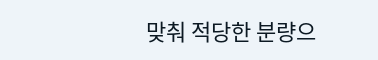맞춰 적당한 분량으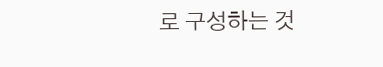로 구성하는 것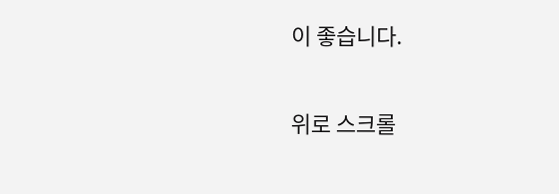이 좋습니다.

위로 스크롤